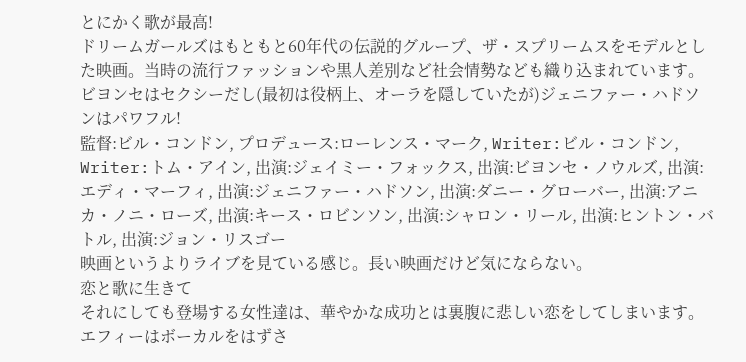とにかく歌が最高!
ドリームガールズはもともと60年代の伝説的グループ、ザ・スプリームスをモデルとした映画。当時の流行ファッションや黒人差別など社会情勢なども織り込まれています。
ビヨンセはセクシーだし(最初は役柄上、オーラを隠していたが)ジェニファー・ハドソンはパワフル!
監督:ビル・コンドン, プロデュース:ローレンス・マーク, Writer:ビル・コンドン, Writer:トム・アイン, 出演:ジェイミー・フォックス, 出演:ビヨンセ・ノウルズ, 出演:エディ・マーフィ, 出演:ジェニファー・ハドソン, 出演:ダニー・グローバー, 出演:アニカ・ノニ・ローズ, 出演:キース・ロビンソン, 出演:シャロン・リール, 出演:ヒントン・バトル, 出演:ジョン・リスゴー
映画というよりライブを見ている感じ。長い映画だけど気にならない。
恋と歌に生きて
それにしても登場する女性達は、華やかな成功とは裏腹に悲しい恋をしてしまいます。
エフィーはボーカルをはずさ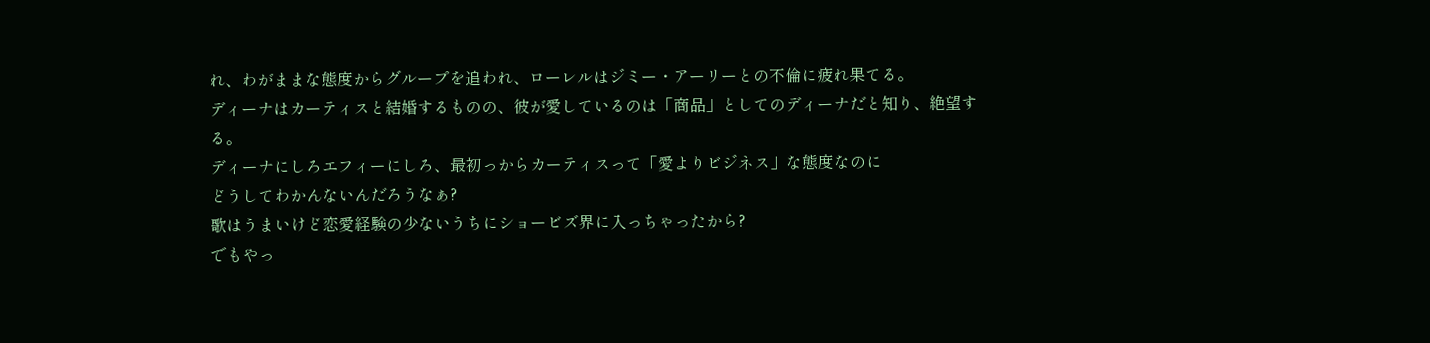れ、わがままな態度からグループを追われ、ローレルはジミー・アーリーとの不倫に疲れ果てる。
ディーナはカーティスと結婚するものの、彼が愛しているのは「商品」としてのディーナだと知り、絶望する。
ディーナにしろエフィーにしろ、最初っからカーティスって「愛よりビジネス」な態度なのに
どうしてわかんないんだろうなぁ?
歌はうまいけど恋愛経験の少ないうちにショービズ界に入っちゃったから?
でもやっ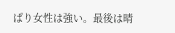ぱり女性は強い。最後は晴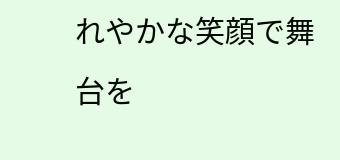れやかな笑顔で舞台を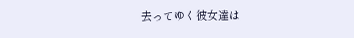去ってゆく彼女達は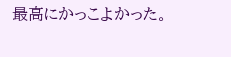最高にかっこよかった。